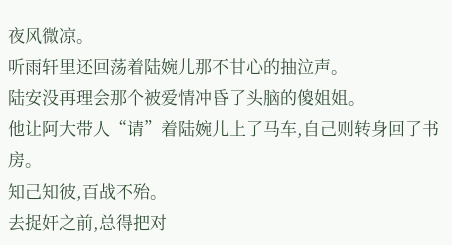夜风微凉。
听雨轩里还回荡着陆婉儿那不甘心的抽泣声。
陆安没再理会那个被爱情冲昏了头脑的傻姐姐。
他让阿大带人“请”着陆婉儿上了马车,自己则转身回了书房。
知己知彼,百战不殆。
去捉奸之前,总得把对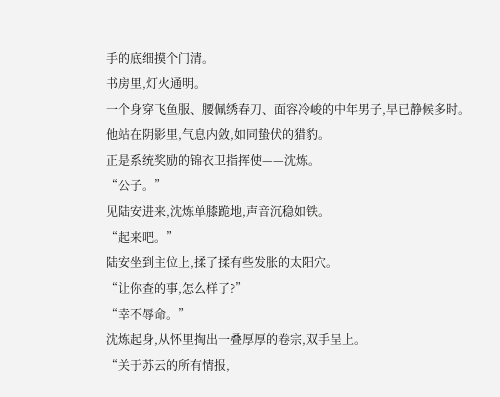手的底细摸个门清。
书房里,灯火通明。
一个身穿飞鱼服、腰佩绣春刀、面容冷峻的中年男子,早已静候多时。
他站在阴影里,气息内敛,如同蛰伏的猎豹。
正是系统奖励的锦衣卫指挥使——沈炼。
“公子。”
见陆安进来,沈炼单膝跪地,声音沉稳如铁。
“起来吧。”
陆安坐到主位上,揉了揉有些发胀的太阳穴。
“让你查的事,怎么样了?”
“幸不辱命。”
沈炼起身,从怀里掏出一叠厚厚的卷宗,双手呈上。
“关于苏云的所有情报,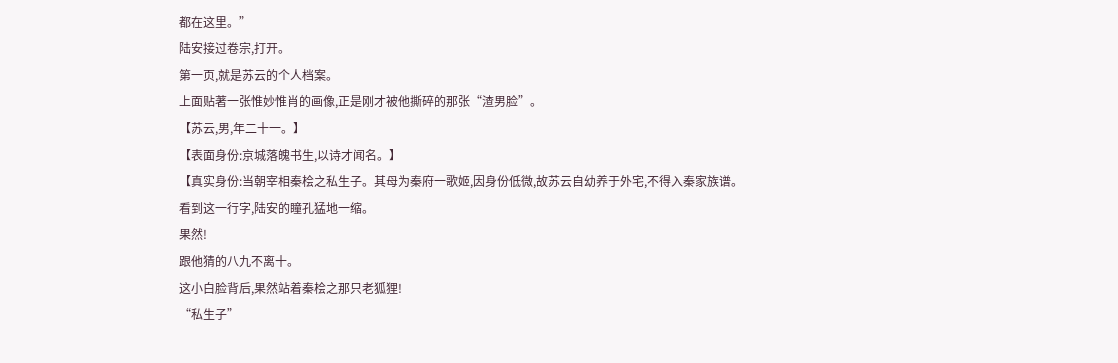都在这里。”
陆安接过卷宗,打开。
第一页,就是苏云的个人档案。
上面贴著一张惟妙惟肖的画像,正是刚才被他撕碎的那张“渣男脸”。
【苏云,男,年二十一。】
【表面身份:京城落魄书生,以诗才闻名。】
【真实身份:当朝宰相秦桧之私生子。其母为秦府一歌姬,因身份低微,故苏云自幼养于外宅,不得入秦家族谱。
看到这一行字,陆安的瞳孔猛地一缩。
果然!
跟他猜的八九不离十。
这小白脸背后,果然站着秦桧之那只老狐狸!
“私生子”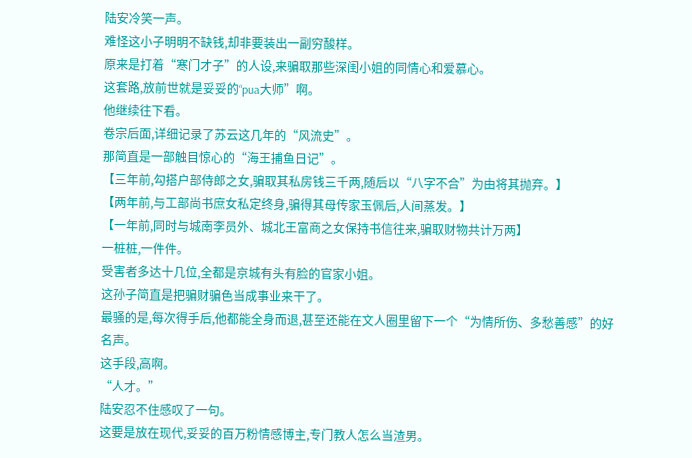陆安冷笑一声。
难怪这小子明明不缺钱,却非要装出一副穷酸样。
原来是打着“寒门才子”的人设,来骗取那些深闺小姐的同情心和爱慕心。
这套路,放前世就是妥妥的“pua大师”啊。
他继续往下看。
卷宗后面,详细记录了苏云这几年的“风流史”。
那简直是一部触目惊心的“海王捕鱼日记”。
【三年前,勾搭户部侍郎之女,骗取其私房钱三千两,随后以“八字不合”为由将其抛弃。】
【两年前,与工部尚书庶女私定终身,骗得其母传家玉佩后,人间蒸发。】
【一年前,同时与城南李员外、城北王富商之女保持书信往来,骗取财物共计万两】
一桩桩,一件件。
受害者多达十几位,全都是京城有头有脸的官家小姐。
这孙子简直是把骗财骗色当成事业来干了。
最骚的是,每次得手后,他都能全身而退,甚至还能在文人圈里留下一个“为情所伤、多愁善感”的好名声。
这手段,高啊。
“人才。”
陆安忍不住感叹了一句。
这要是放在现代,妥妥的百万粉情感博主,专门教人怎么当渣男。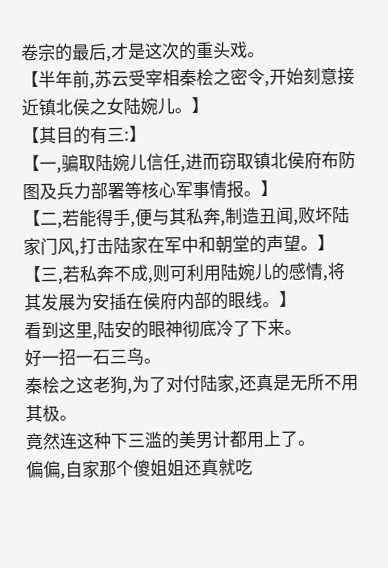卷宗的最后,才是这次的重头戏。
【半年前,苏云受宰相秦桧之密令,开始刻意接近镇北侯之女陆婉儿。】
【其目的有三:】
【一,骗取陆婉儿信任,进而窃取镇北侯府布防图及兵力部署等核心军事情报。】
【二,若能得手,便与其私奔,制造丑闻,败坏陆家门风,打击陆家在军中和朝堂的声望。】
【三,若私奔不成,则可利用陆婉儿的感情,将其发展为安插在侯府内部的眼线。】
看到这里,陆安的眼神彻底冷了下来。
好一招一石三鸟。
秦桧之这老狗,为了对付陆家,还真是无所不用其极。
竟然连这种下三滥的美男计都用上了。
偏偏,自家那个傻姐姐还真就吃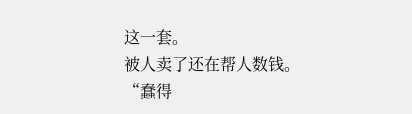这一套。
被人卖了还在帮人数钱。
“蠢得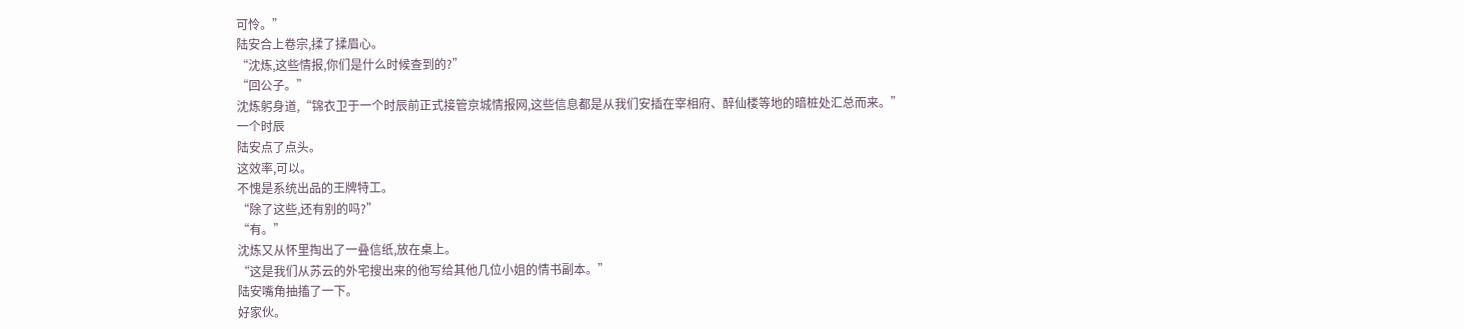可怜。”
陆安合上卷宗,揉了揉眉心。
“沈炼,这些情报,你们是什么时候查到的?”
“回公子。”
沈炼躬身道,“锦衣卫于一个时辰前正式接管京城情报网,这些信息都是从我们安插在宰相府、醉仙楼等地的暗桩处汇总而来。”
一个时辰
陆安点了点头。
这效率,可以。
不愧是系统出品的王牌特工。
“除了这些,还有别的吗?”
“有。”
沈炼又从怀里掏出了一叠信纸,放在桌上。
“这是我们从苏云的外宅搜出来的他写给其他几位小姐的情书副本。”
陆安嘴角抽搐了一下。
好家伙。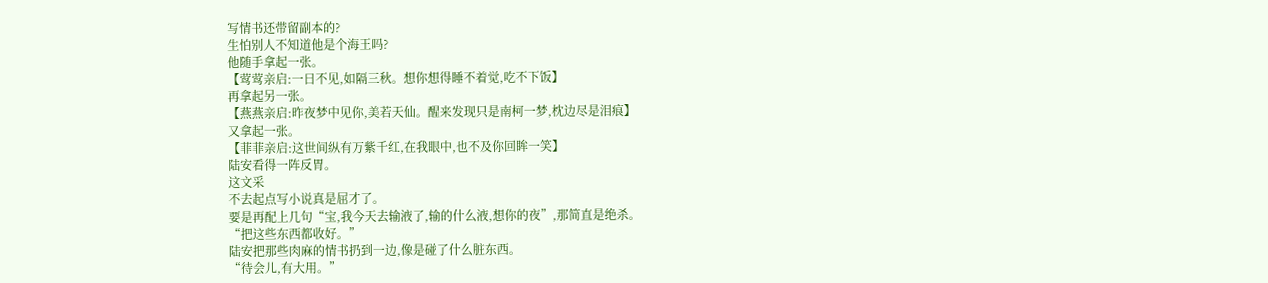写情书还带留副本的?
生怕别人不知道他是个海王吗?
他随手拿起一张。
【莺莺亲启:一日不见,如隔三秋。想你想得睡不着觉,吃不下饭】
再拿起另一张。
【燕燕亲启:昨夜梦中见你,美若天仙。醒来发现只是南柯一梦,枕边尽是泪痕】
又拿起一张。
【菲菲亲启:这世间纵有万紫千红,在我眼中,也不及你回眸一笑】
陆安看得一阵反胃。
这文采
不去起点写小说真是屈才了。
要是再配上几句“宝,我今天去输液了,输的什么液,想你的夜”,那简直是绝杀。
“把这些东西都收好。”
陆安把那些肉麻的情书扔到一边,像是碰了什么脏东西。
“待会儿,有大用。”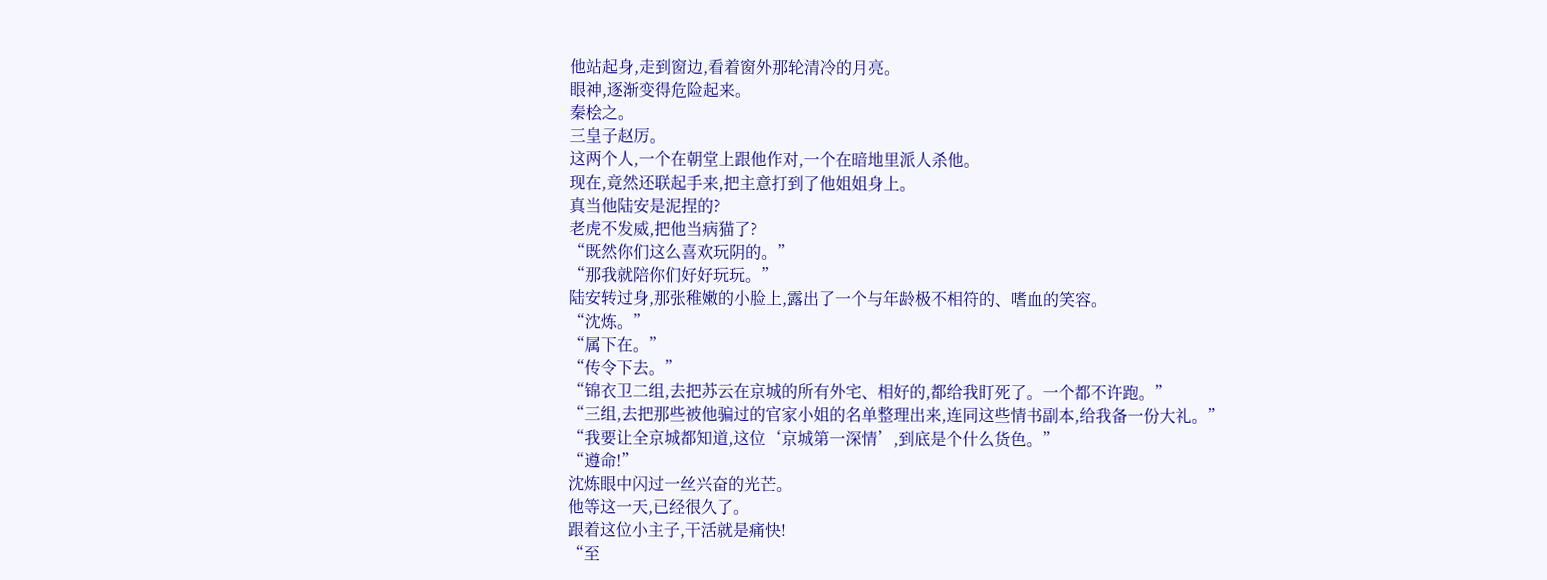他站起身,走到窗边,看着窗外那轮清冷的月亮。
眼神,逐渐变得危险起来。
秦桧之。
三皇子赵厉。
这两个人,一个在朝堂上跟他作对,一个在暗地里派人杀他。
现在,竟然还联起手来,把主意打到了他姐姐身上。
真当他陆安是泥捏的?
老虎不发威,把他当病猫了?
“既然你们这么喜欢玩阴的。”
“那我就陪你们好好玩玩。”
陆安转过身,那张稚嫩的小脸上,露出了一个与年龄极不相符的、嗜血的笑容。
“沈炼。”
“属下在。”
“传令下去。”
“锦衣卫二组,去把苏云在京城的所有外宅、相好的,都给我盯死了。一个都不许跑。”
“三组,去把那些被他骗过的官家小姐的名单整理出来,连同这些情书副本,给我备一份大礼。”
“我要让全京城都知道,这位‘京城第一深情’,到底是个什么货色。”
“遵命!”
沈炼眼中闪过一丝兴奋的光芒。
他等这一天,已经很久了。
跟着这位小主子,干活就是痛快!
“至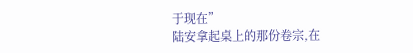于现在”
陆安拿起桌上的那份卷宗,在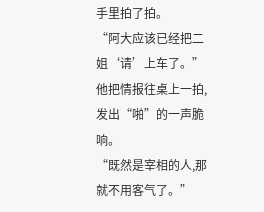手里拍了拍。
“阿大应该已经把二姐‘请’上车了。”
他把情报往桌上一拍,发出“啪”的一声脆响。
“既然是宰相的人,那就不用客气了。”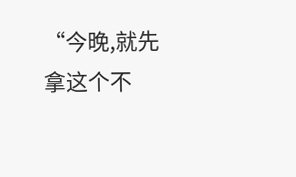“今晚,就先拿这个不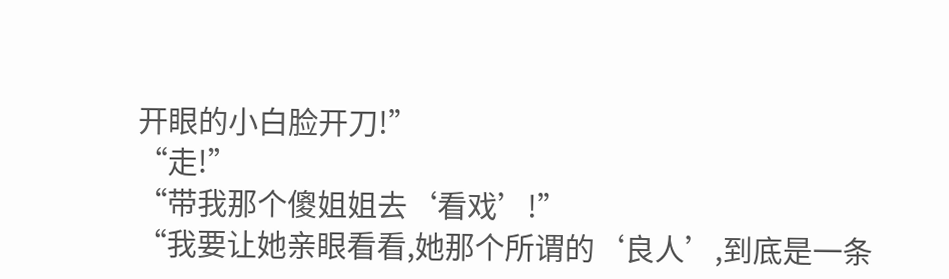开眼的小白脸开刀!”
“走!”
“带我那个傻姐姐去‘看戏’!”
“我要让她亲眼看看,她那个所谓的‘良人’,到底是一条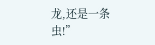龙,还是一条虫!”